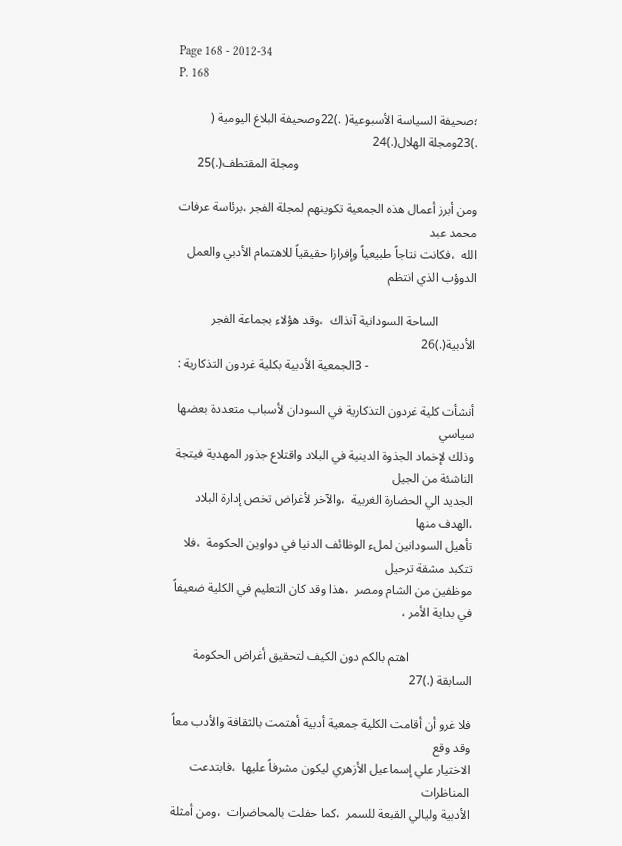Page 168 - 2012-34
P. 168

؛صحيفة السياسة الأسبوعية( .)22وصحيفة البلاغ اليومية ( .)23ومجلة الهلال(.)24
                                                         ومجلة المقتطف(.)25

ومن أبرز أعمال هذه الجمعية تكوينهم لمجلة الفجر ،برئاسة عرفات محمد عبد
الله  ،فكانت نتاجاً طبيعياً وإفرازا حقيقياً للاهتمام الأدبي والعمل الدوؤب الذي انتظم

            الساحة السودانية آنذاك  ،وقد هؤلاء بجماعة الفجر الأدبية(.)26
                                  - 3الجمعية الأدبية بكلية غردون التذكارية :

أنشأت كلية غردون التذكارية في السودان لأسباب متعددة بعضها سياسي
وذلك لإخماد الجذوة الدينية في البلاد واقتلاع جذور المهدية فيتجة الناشئة من الجيل
الجديد الي الحضارة الغربية  ،والآخر لأغراض تخص إدارة البلاد  ،الهدف منها
تأهيل السودانين لملء الوظائف الدنيا في دواوين الحكومة  ،فلا تتكبد مشقة ترحيل
موظفين من الشام ومصر  ،هذا وقد كان التعليم في الكلية ضعيفاً في بداية الأمر ،

                    اهتم بالكم دون الكيف لتحقيق أغراض الحكومة السابقة (.)27

فلا غرو أن أقامت الكلية جمعية أدبية أهتمت بالثقافة والأدب معاً وقد وقع
الاختيار علي إسماعيل الأزهري ليكون مشرفاً عليها  ،فابتدعت المناظرات
الأدبية وليالي القبعة للسمر  ،كما حفلت بالمحاضرات  ،ومن أمثلة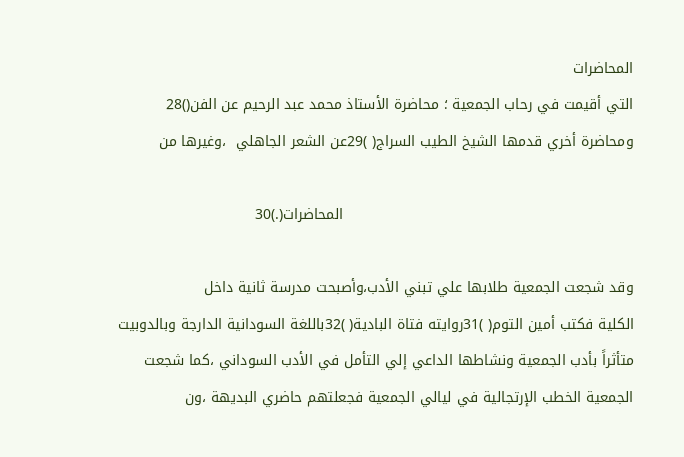المحاضرات
التي أقيمت في رحاب الجمعية ؛ محاضرة الأستاذ محمد عبد الرحيم عن الفن()28
ومحاضرة أخري قدمها الشيخ الطيب السراج( )29عن الشعر الجاهلي  ،وغيرها من

                                                             المحاضرات(.)30

وقد شجعت الجمعية طلابها علي تبني الأدب،وأصبحت مدرسة ثانية داخل
الكلية فكتب أمين التوم( )31روايته فتاة البادية( )32باللغة السودانية الدارجة وبالدوبيت
متأثراً بأدب الجمعية ونشاطها الداعي إلي التأمل في الأدب السوداني ،كما شجعت
الجمعية الخطب الإرتجالية في ليالي الجمعية فجعلتهم حاضري البديهة ،ون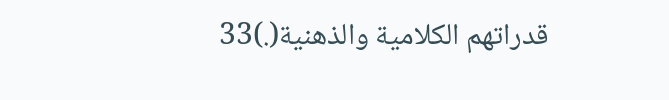قدراتهم الكلامية والذهنية(.)33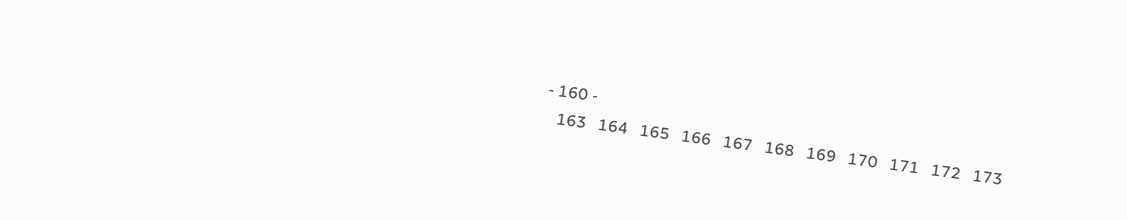- 160 -
   163   164   165   166   167   168   169   170   171   172   173